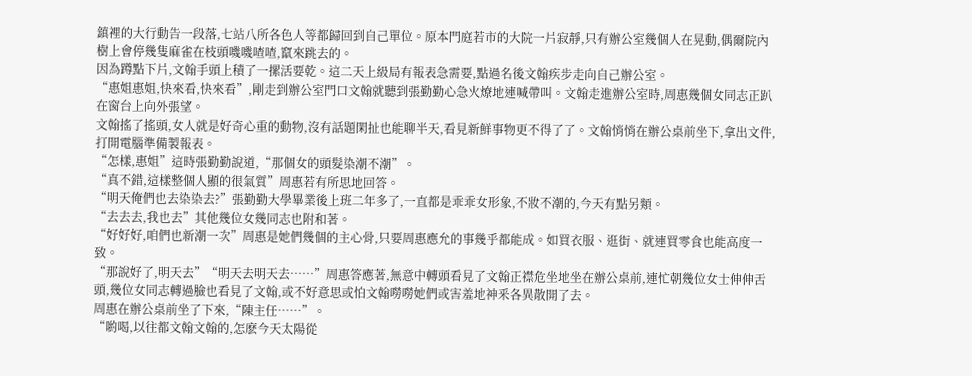鎮裡的大行動告一段落,七站八所各色人等都歸回到自己單位。原本門庭若市的大院一片寂靜,只有辦公室幾個人在晃動,偶爾院內樹上會停幾隻麻雀在枝頭嘰嘰喳喳,竄來跳去的。
因為蹲點下片,文翰手頭上積了一摞活要乾。這二天上級局有報表急需要,點過名後文翰疾步走向自己辦公室。
“惠姐惠姐,快來看,快來看”,剛走到辦公室門口文翰就聽到張勤勤心急火燎地連喊帶叫。文翰走進辦公室時,周惠幾個女同志正趴在窗台上向外張望。
文翰搖了搖頭,女人就是好奇心重的動物,沒有話題閑扯也能聊半天,看見新鮮事物更不得了了。文翰悄悄在辦公桌前坐下,拿出文件,打開電腦準備製報表。
“怎樣,惠姐”這時張勤勤說道,“那個女的頭髮染潮不潮”。
“真不錯,這樣整個人顯的很氣質”周惠若有所思地回答。
“明天俺們也去染染去?”張勤勤大學畢業後上班二年多了,一直都是乖乖女形象,不妝不潮的,今天有點另類。
“去去去,我也去”其他幾位女幾同志也附和著。
“好好好,咱們也新潮一次”周惠是她們幾個的主心骨,只要周惠應允的事幾乎都能成。如買衣服、逛街、就連買零食也能高度一致。
“那說好了,明天去”“明天去明天去……”周惠答應著,無意中轉頭看見了文翰正襟危坐地坐在辦公桌前,連忙朝幾位女士伸伸舌頭,幾位女同志轉過臉也看見了文翰,或不好意思或怕文翰嘮嘮她們或害羞地神釆各異散開了去。
周惠在辦公桌前坐了下來,“陳主任……”。
“喲喝,以往都文翰文翰的,怎麽今天太陽從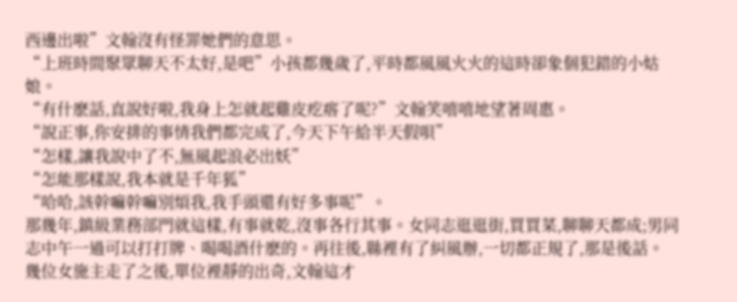西邊出啦”文翰沒有怪罪她們的意思。
“上班時間聚眾聊天不太好,是吧”小孩都幾歲了,平時都風風火火的這時卻象個犯錯的小姑娘。
“有什麽話,直說好啦,我身上怎就起雞皮疙瘩了呢?”文翰笑嘻嘻地望著周惠。
“說正事,你安排的事情我們都完成了,今天下午給半天假唄”
“怎樣,讓我說中了不,無風起浪必出妖”
“怎能那樣說,我本就是千年狐”
“哈哈,該幹嘛幹嘛別煩我,我手頭還有好多事呢”。
那幾年,鎮級業務部門就這樣,有事就乾,沒事各行其事。女同志逛逛街,買買菜,聊聊天都成;男同志中午一過可以打打牌、喝喝酒什麽的。再往後,縣裡有了糾風辦,一切都正規了,那是後話。
幾位女施主走了之後,單位裡靜的出奇,文翰這才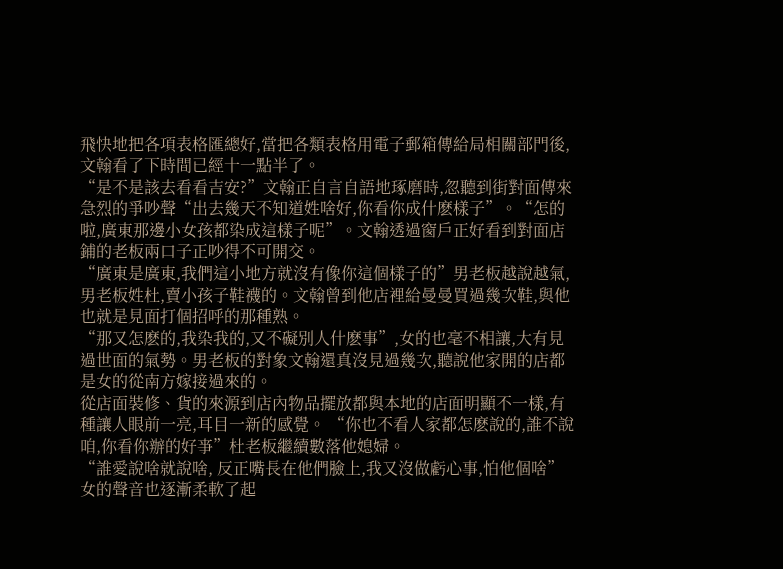飛快地把各項表格匯總好,當把各類表格用電子郵箱傳給局相關部門後,文翰看了下時間已經十一點半了。
“是不是該去看看吉安?”文翰正自言自語地琢磨時,忽聽到街對面傳來急烈的爭吵聲“出去幾天不知道姓啥好,你看你成什麽樣子”。“怎的啦,廣東那邊小女孩都染成這樣子呢”。文翰透過窗戶正好看到對面店鋪的老板兩口子正吵得不可開交。
“廣東是廣東,我們這小地方就沒有像你這個樣子的”男老板越說越氣,男老板姓杜,賣小孩子鞋襪的。文翰曾到他店裡給曼曼買過幾次鞋,與他也就是見面打個招呼的那種熟。
“那又怎麽的,我染我的,又不礙別人什麽事”,女的也毫不相讓,大有見過世面的氣勢。男老板的對象文翰還真沒見過幾次,聽說他家開的店都是女的從南方嫁接過來的。
從店面裝修、貨的來源到店內物品擺放都與本地的店面明顯不一樣,有種讓人眼前一亮,耳目一新的感覺。 “你也不看人家都怎麽說的,誰不說咱,你看你辦的好亊”杜老板繼續數落他媳婦。
“誰愛說啥就說啥, 反正嘴長在他們臉上,我又沒做虧心事,怕他個啥”女的聲音也逐漸柔軟了起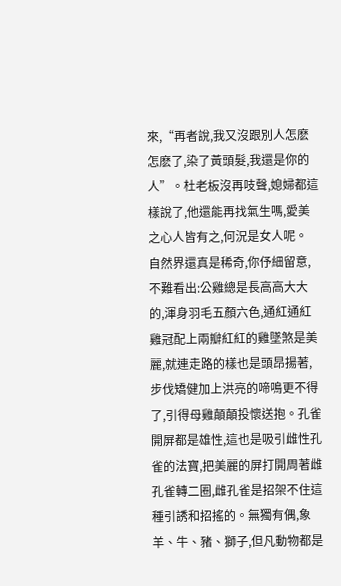來,“再者說,我又沒跟別人怎麽怎麽了,染了黃頭髮,我還是你的人”。杜老板沒再吱聲,媳婦都這樣說了,他還能再找氣生嗎,愛美之心人皆有之,何況是女人呢。
自然界還真是稀奇,你伃細留意,不難看出:公雞總是長高高大大的,渾身羽毛五顏六色,通紅通紅雞冠配上兩瓣紅紅的雞墜煞是美麗,就連走路的樣也是頭昂揚著,步伐矯健加上洪亮的啼鳴更不得了,引得母雞顛顛投懷送抱。孔雀開屏都是雄性,這也是吸引雌性孔雀的法寶,把美麗的屏打開周著雌孔雀轉二圈,雌孔雀是招架不住這種引誘和招搖的。無獨有偶,象羊、牛、豬、獅子,但凡動物都是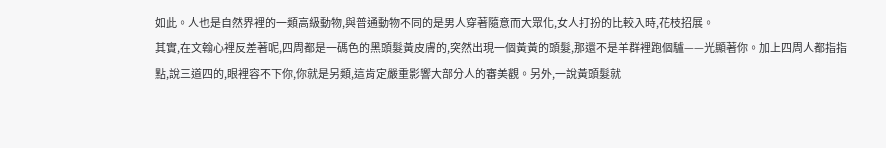如此。人也是自然界裡的一類高級動物,與普通動物不同的是男人穿著隨意而大眾化,女人打扮的比較入時,花枝招展。
其實,在文翰心裡反差著呢,四周都是一碼色的黑頭髮黃皮膚的,突然出現一個黃黃的頭髮,那還不是羊群裡跑個驢——光顯著你。加上四周人都指指點,說三道四的,眼裡容不下你,你就是另類,這肯定嚴重影響大部分人的審美觀。另外,一說黃頭髮就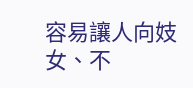容易讓人向妓女、不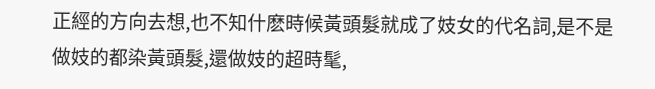正經的方向去想,也不知什麽時候黃頭髮就成了妓女的代名詞,是不是做妓的都染黃頭髮,還做妓的超時髦,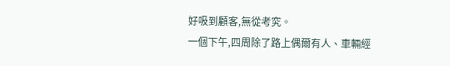好吸到顧客,無從考究。
一個下午,四周除了路上偶爾有人、車輛經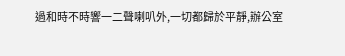過和時不時響一二聲喇叭外,一切都歸於平靜,辦公室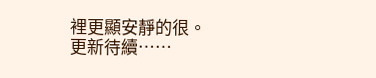裡更顯安靜的很。
更新待續……